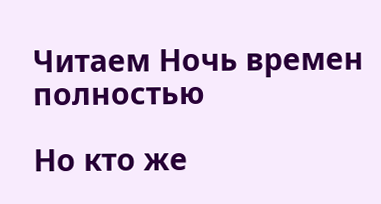Читаем Ночь времен полностью

Но кто же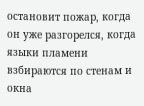остановит пожар, когда он уже разгорелся, когда языки пламени взбираются по стенам и окна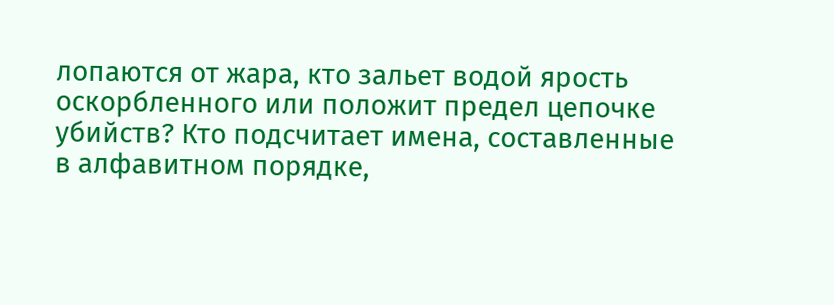лопаются от жара, кто зальет водой ярость оскорбленного или положит предел цепочке убийств? Кто подсчитает имена, составленные в алфавитном порядке,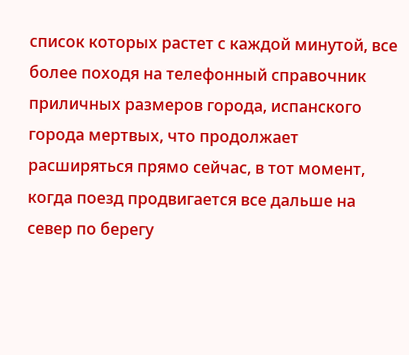список которых растет с каждой минутой, все более походя на телефонный справочник приличных размеров города, испанского города мертвых, что продолжает расширяться прямо сейчас, в тот момент, когда поезд продвигается все дальше на север по берегу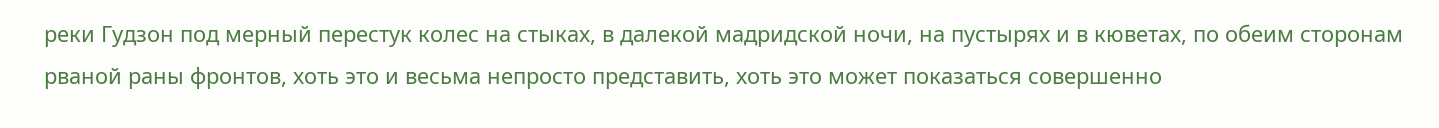реки Гудзон под мерный перестук колес на стыках, в далекой мадридской ночи, на пустырях и в кюветах, по обеим сторонам рваной раны фронтов, хоть это и весьма непросто представить, хоть это может показаться совершенно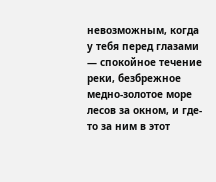невозможным, когда у тебя перед глазами — спокойное течение реки, безбрежное медно-золотое море лесов за окном, и где-то за ним в этот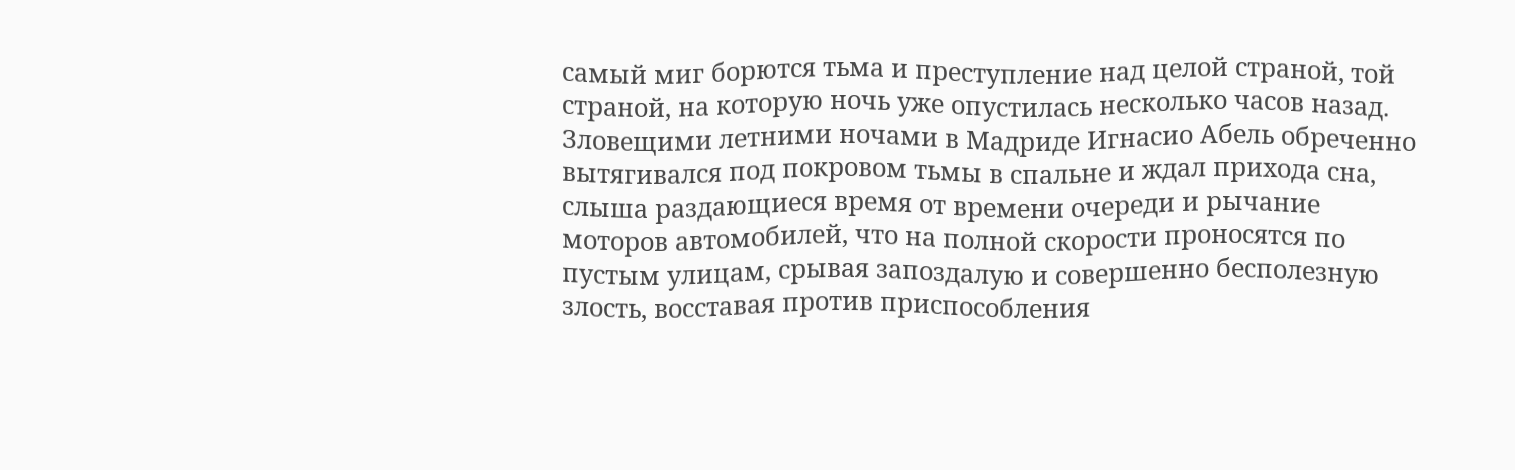самый миг борются тьма и преступление над целой страной, той страной, на которую ночь уже опустилась несколько часов назад. Зловещими летними ночами в Мадриде Игнасио Абель обреченно вытягивался под покровом тьмы в спальне и ждал прихода сна, слыша раздающиеся время от времени очереди и рычание моторов автомобилей, что на полной скорости проносятся по пустым улицам, срывая запоздалую и совершенно бесполезную злость, восставая против приспособления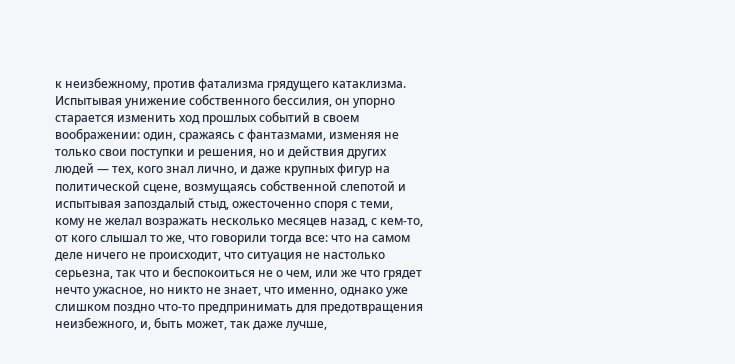к неизбежному, против фатализма грядущего катаклизма. Испытывая унижение собственного бессилия, он упорно старается изменить ход прошлых событий в своем воображении: один, сражаясь с фантазмами, изменяя не только свои поступки и решения, но и действия других людей — тех, кого знал лично, и даже крупных фигур на политической сцене, возмущаясь собственной слепотой и испытывая запоздалый стыд, ожесточенно споря с теми, кому не желал возражать несколько месяцев назад, с кем-то, от кого слышал то же, что говорили тогда все: что на самом деле ничего не происходит, что ситуация не настолько серьезна, так что и беспокоиться не о чем, или же что грядет нечто ужасное, но никто не знает, что именно, однако уже слишком поздно что-то предпринимать для предотвращения неизбежного, и, быть может, так даже лучше,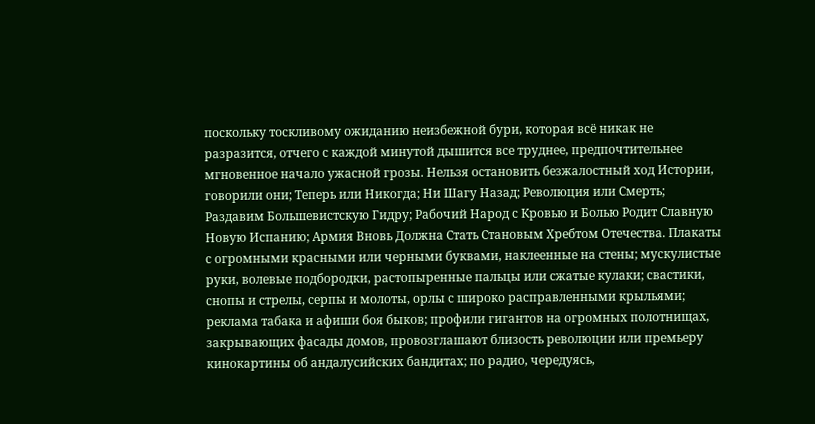поскольку тоскливому ожиданию неизбежной бури, которая всё никак не разразится, отчего с каждой минутой дышится все труднее, предпочтительнее мгновенное начало ужасной грозы. Нельзя остановить безжалостный ход Истории, говорили они; Теперь или Никогда; Ни Шагу Назад; Революция или Смерть; Раздавим Большевистскую Гидру; Рабочий Народ с Кровью и Болью Родит Славную Новую Испанию; Армия Вновь Должна Стать Становым Хребтом Отечества. Плакаты с огромными красными или черными буквами, наклеенные на стены; мускулистые руки, волевые подбородки, растопыренные пальцы или сжатые кулаки; свастики, снопы и стрелы, серпы и молоты, орлы с широко расправленными крыльями; реклама табака и афиши боя быков; профили гигантов на огромных полотнищах, закрывающих фасады домов, провозглашают близость революции или премьеру кинокартины об андалусийских бандитах; по радио, чередуясь,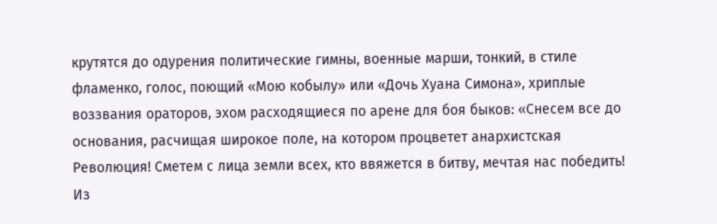крутятся до одурения политические гимны, военные марши, тонкий, в стиле фламенко, голос, поющий «Мою кобылу» или «Дочь Хуана Симона», хриплые воззвания ораторов, эхом расходящиеся по арене для боя быков: «Снесем все до основания, расчищая широкое поле, на котором процветет анархистская Революция! Сметем с лица земли всех, кто ввяжется в битву, мечтая нас победить! Из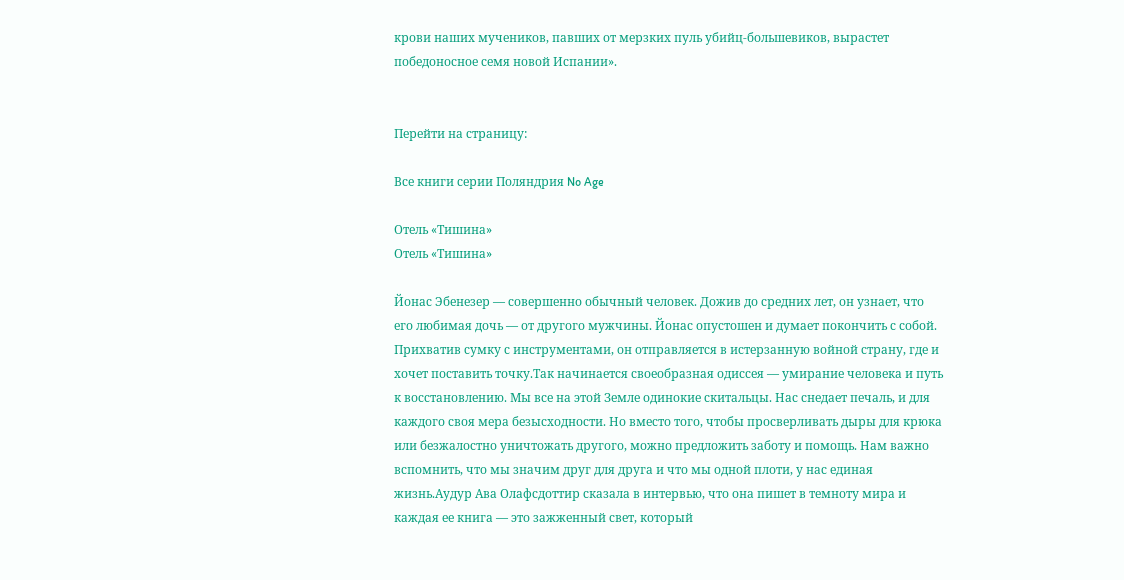крови наших мучеников, павших от мерзких пуль убийц-большевиков, вырастет победоносное семя новой Испании».


Перейти на страницу:

Все книги серии Поляндрия No Age

Отель «Тишина»
Отель «Тишина»

Йонас Эбенезер — совершенно обычный человек. Дожив до средних лет, он узнает, что его любимая дочь — от другого мужчины. Йонас опустошен и думает покончить с собой. Прихватив сумку с инструментами, он отправляется в истерзанную войной страну, где и хочет поставить точку.Так начинается своеобразная одиссея — умирание человека и путь к восстановлению. Мы все на этой Земле одинокие скитальцы. Нас снедает печаль, и для каждого своя мера безысходности. Но вместо того, чтобы просверливать дыры для крюка или безжалостно уничтожать другого, можно предложить заботу и помощь. Нам важно вспомнить, что мы значим друг для друга и что мы одной плоти, у нас единая жизнь.Аудур Ава Олафсдоттир сказала в интервью, что она пишет в темноту мира и каждая ее книга — это зажженный свет, который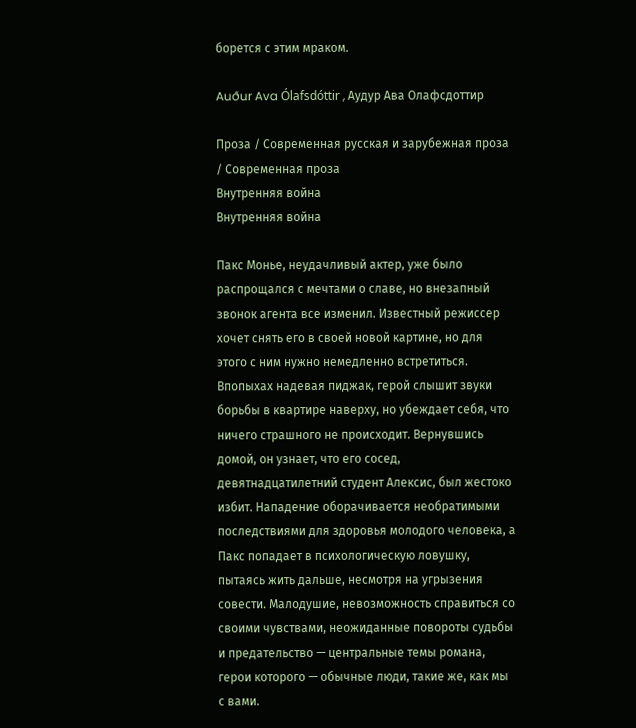борется с этим мраком.

Auður Ava Ólafsdóttir , Аудур Ава Олафсдоттир

Проза / Современная русская и зарубежная проза / Современная проза
Внутренняя война
Внутренняя война

Пакс Монье, неудачливый актер, уже было распрощался с мечтами о славе, но внезапный звонок агента все изменил. Известный режиссер хочет снять его в своей новой картине, но для этого с ним нужно немедленно встретиться. Впопыхах надевая пиджак, герой слышит звуки борьбы в квартире наверху, но убеждает себя, что ничего страшного не происходит. Вернувшись домой, он узнает, что его сосед, девятнадцатилетний студент Алексис, был жестоко избит. Нападение оборачивается необратимыми последствиями для здоровья молодого человека, а Пакс попадает в психологическую ловушку, пытаясь жить дальше, несмотря на угрызения совести. Малодушие, невозможность справиться со своими чувствами, неожиданные повороты судьбы и предательство — центральные темы романа, герои которого — обычные люди, такие же, как мы с вами.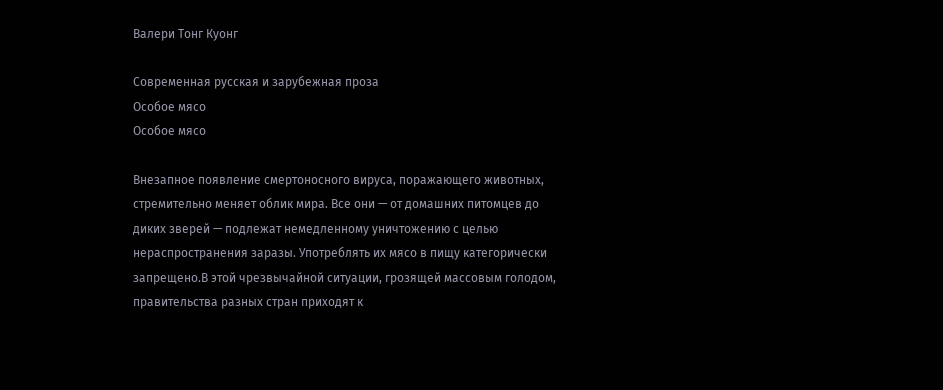Валери Тонг Куонг

Современная русская и зарубежная проза
Особое мясо
Особое мясо

Внезапное появление смертоносного вируса, поражающего животных, стремительно меняет облик мира. Все они — от домашних питомцев до диких зверей — подлежат немедленному уничтожению с целью нераспространения заразы. Употреблять их мясо в пищу категорически запрещено.В этой чрезвычайной ситуации, грозящей массовым голодом, правительства разных стран приходят к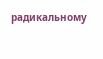радикальному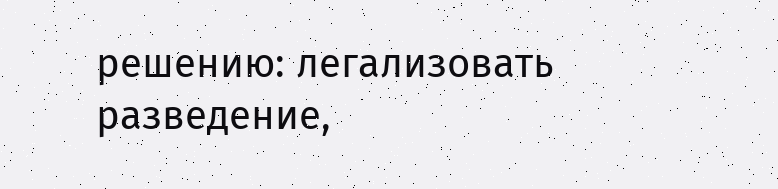решению: легализовать разведение,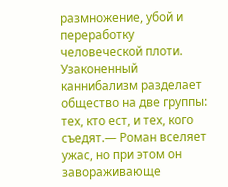размножение, убой и переработку человеческой плоти. Узаконенный каннибализм разделает общество на две группы: тех, кто ест, и тех, кого съедят.— Роман вселяет ужас, но при этом он завораживающе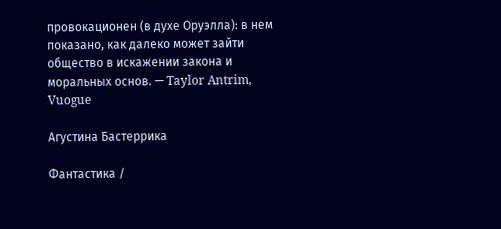провокационен (в духе Оруэлла): в нем показано, как далеко может зайти общество в искажении закона и моральных основ. — Taylor Antrim, Vuogue

Агустина Бастеррика

Фантастика /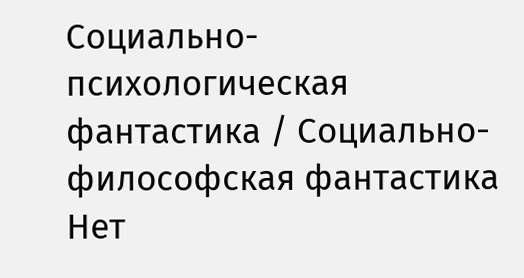Социально-психологическая фантастика / Социально-философская фантастика
Нет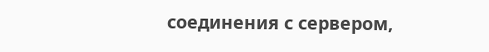соединения с сервером,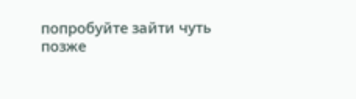попробуйте зайти чуть позже